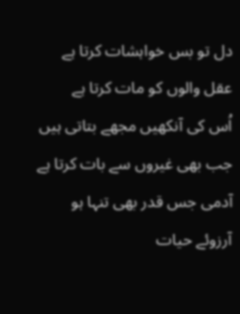دل تو بس خواہشات کرتا ہے
عقل والوں کو مات کرتا ہے
اُس کی آنکھیں مجھے بتاتی ہیں
جب بھی غیروں سے بات کرتا ہے
آدمی جس قدر بھی تنہا ہو
آرزوئے حیات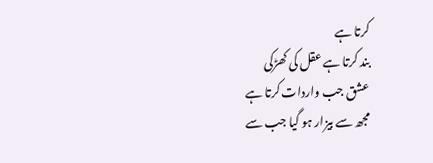کرتا ہے
بند کرتا ہے عقل کی کھڑکی
عشق جب واردات کرتا ہے
مجھ سے بیزار ہو گیا جب سے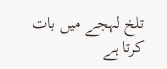تلخ لہجے میں بات کرتا ہے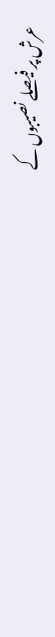عرش پر فیصلے نصیبوں کے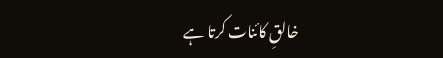خالقِ کائنات کرتا ہے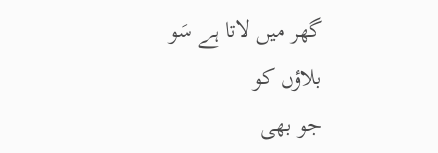گھر میں لاتا ہے سَو بلاؤں کو
جو بھی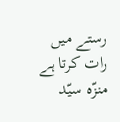رستے میں رات کرتا ہے
منزّہ سیّد